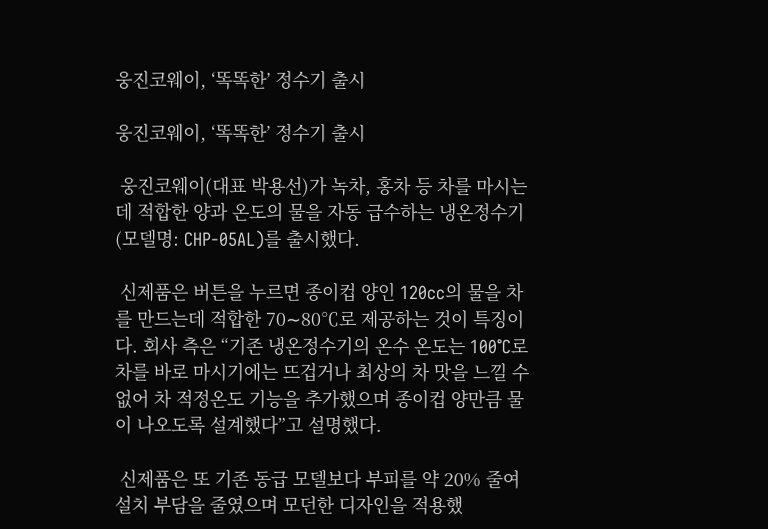웅진코웨이, ‘똑똑한’ 정수기 출시

웅진코웨이, ‘똑똑한’ 정수기 출시

 웅진코웨이(대표 박용선)가 녹차, 홍차 등 차를 마시는데 적합한 양과 온도의 물을 자동 급수하는 냉온정수기(모델명: CHP-05AL)를 출시했다.

 신제품은 버튼을 누르면 종이컵 양인 120cc의 물을 차를 만드는데 적합한 70∼80℃로 제공하는 것이 특징이다. 회사 측은 “기존 냉온정수기의 온수 온도는 100°C로 차를 바로 마시기에는 뜨겁거나 최상의 차 맛을 느낄 수 없어 차 적정온도 기능을 추가했으며 종이컵 양만큼 물이 나오도록 설계했다”고 설명했다.

 신제품은 또 기존 동급 모델보다 부피를 약 20% 줄여 설치 부담을 줄였으며 모던한 디자인을 적용했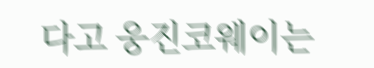다고 웅진코웨이는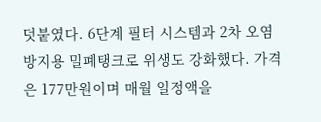덧붙였다. 6단계 필터 시스템과 2차 오염 방지용 밀폐탱크로 위생도 강화했다. 가격은 177만원이며 매월 일정액을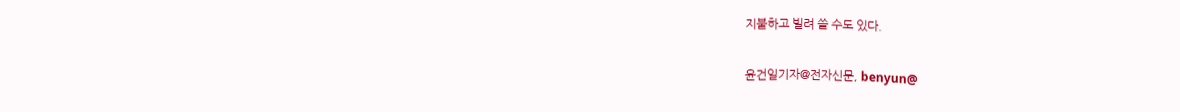지불하고 빌려 쓸 수도 있다.

윤건일기자@전자신문, benyun@